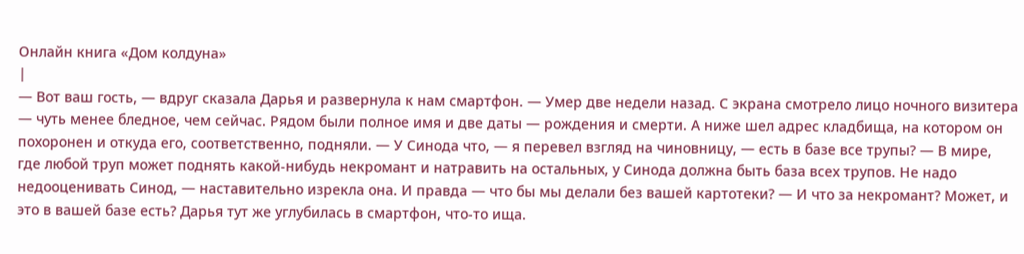Онлайн книга «Дом колдуна»
|
— Вот ваш гость, — вдруг сказала Дарья и развернула к нам смартфон. — Умер две недели назад. С экрана смотрело лицо ночного визитера — чуть менее бледное, чем сейчас. Рядом были полное имя и две даты — рождения и смерти. А ниже шел адрес кладбища, на котором он похоронен и откуда его, соответственно, подняли. — У Синода что, — я перевел взгляд на чиновницу, — есть в базе все трупы? — В мире, где любой труп может поднять какой-нибудь некромант и натравить на остальных, у Синода должна быть база всех трупов. Не надо недооценивать Синод, — наставительно изрекла она. И правда — что бы мы делали без вашей картотеки? — И что за некромант? Может, и это в вашей базе есть? Дарья тут же углубилась в смартфон, что-то ища.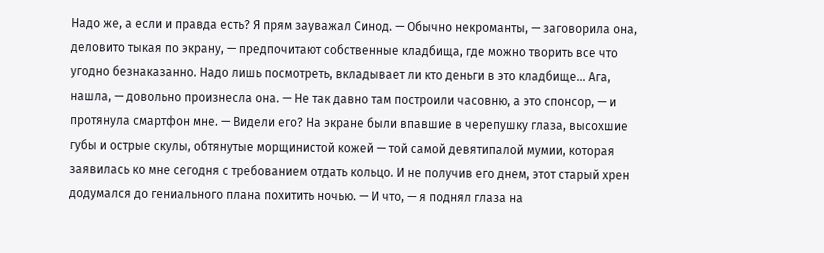Надо же, а если и правда есть? Я прям зауважал Синод. — Обычно некроманты, — заговорила она, деловито тыкая по экрану, — предпочитают собственные кладбища, где можно творить все что угодно безнаказанно. Надо лишь посмотреть, вкладывает ли кто деньги в это кладбище… Ага, нашла, — довольно произнесла она. — Не так давно там построили часовню, а это спонсор, — и протянула смартфон мне. — Видели его? На экране были впавшие в черепушку глаза, высохшие губы и острые скулы, обтянутые морщинистой кожей — той самой девятипалой мумии, которая заявилась ко мне сегодня с требованием отдать кольцо. И не получив его днем, этот старый хрен додумался до гениального плана похитить ночью. — И что, — я поднял глаза на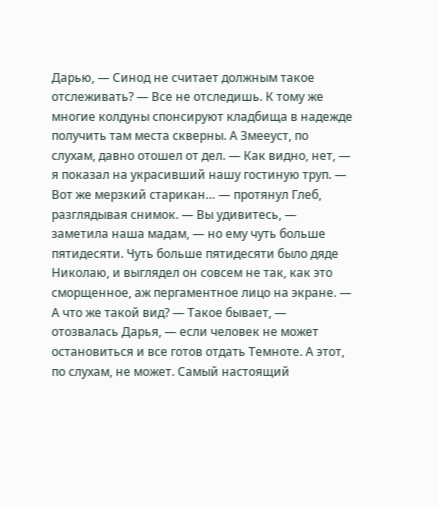Дарью, — Синод не считает должным такое отслеживать? — Все не отследишь. К тому же многие колдуны спонсируют кладбища в надежде получить там места скверны. А Змееуст, по слухам, давно отошел от дел. — Как видно, нет, — я показал на украсивший нашу гостиную труп. — Вот же мерзкий старикан… — протянул Глеб, разглядывая снимок. — Вы удивитесь, — заметила наша мадам, — но ему чуть больше пятидесяти. Чуть больше пятидесяти было дяде Николаю, и выглядел он совсем не так, как это сморщенное, аж пергаментное лицо на экране. — А что же такой вид? — Такое бывает, — отозвалась Дарья, — если человек не может остановиться и все готов отдать Темноте. А этот, по слухам, не может. Самый настоящий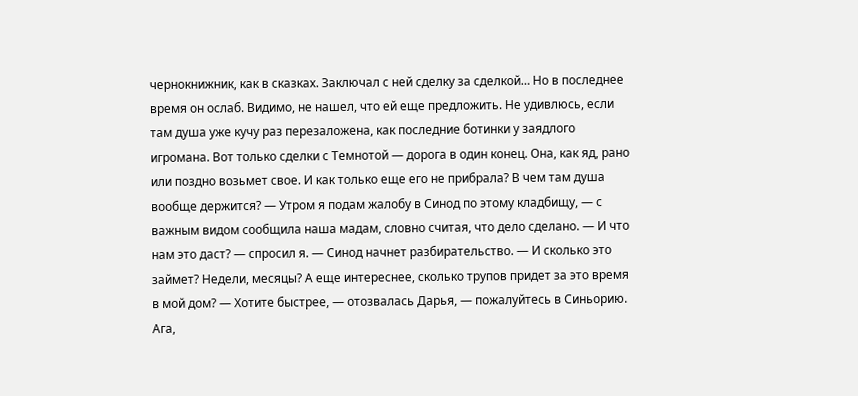чернокнижник, как в сказках. Заключал с ней сделку за сделкой… Но в последнее время он ослаб. Видимо, не нашел, что ей еще предложить. Не удивлюсь, если там душа уже кучу раз перезаложена, как последние ботинки у заядлого игромана. Вот только сделки с Темнотой — дорога в один конец. Она, как яд, рано или поздно возьмет свое. И как только еще его не прибрала? В чем там душа вообще держится? — Утром я подам жалобу в Синод по этому кладбищу, — с важным видом сообщила наша мадам, словно считая, что дело сделано. — И что нам это даст? — спросил я. — Синод начнет разбирательство. — И сколько это займет? Недели, месяцы? А еще интереснее, сколько трупов придет за это время в мой дом? — Хотите быстрее, — отозвалась Дарья, — пожалуйтесь в Синьорию. Ага,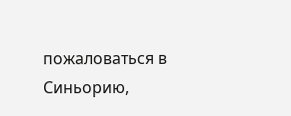пожаловаться в Синьорию,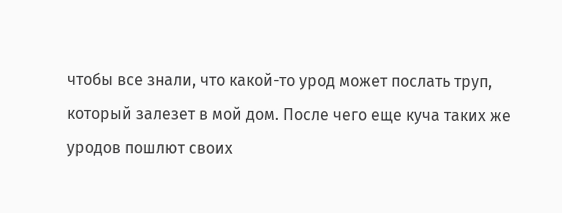чтобы все знали, что какой-то урод может послать труп, который залезет в мой дом. После чего еще куча таких же уродов пошлют своих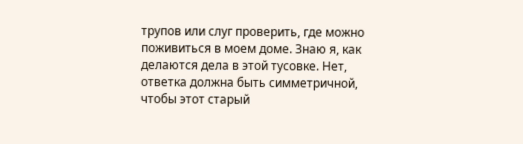трупов или слуг проверить, где можно поживиться в моем доме. Знаю я, как делаются дела в этой тусовке. Нет, ответка должна быть симметричной, чтобы этот старый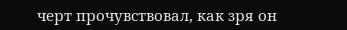черт прочувствовал, как зря он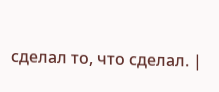сделал то, что сделал. |